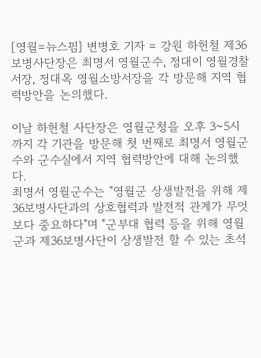[영월=뉴스핌] 변병호 기자 = 강원 하헌철 제36보병사단장은 최명서 영월군수, 정대이 영월경찰서장, 정대옥 영월소방서장을 각 방문해 지역 협력방안을 논의했다.

이날 하헌철 사단장은 영월군청을 오후 3~5시까지 각 기관을 방문해 첫 번째로 최명서 영월군수와 군수실에서 지역 협력방안에 대해 논의했다.
최명서 영월군수는 "영월군 상생발전을 위해 제36보병사단과의 상호협력과 발전적 관계가 무엇보다 중요하다"며 "군부대 협력 등을 위해 영월군과 제36보병사단이 상생발전 할 수 있는 초석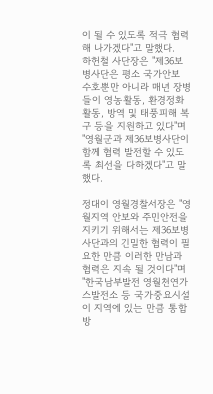이 될 수 있도록 적극 협력해 나가겠다"고 말했다.
하헌철 사단장은 "제36보병사단은 평소 국가안보 수호뿐만 아니라 매년 장병들이 영농활동, 환경정화 활동, 방역 및 태풍피해 복구 등을 지원하고 있다"며 "영월군과 제36보병사단이 함께 협력 발전할 수 있도록 최선을 다하겠다"고 말했다.

정대이 영월경찰서장은 "영월지역 안보와 주민안전을 지키기 위해서는 제36보병사단과의 긴밀한 협력이 필요한 만큼 이러한 만남과 협력은 지속 될 것이다"며 "한국남부발전 영월천연가스발전소 등 국가중요시설이 지역에 있는 만큼 통합방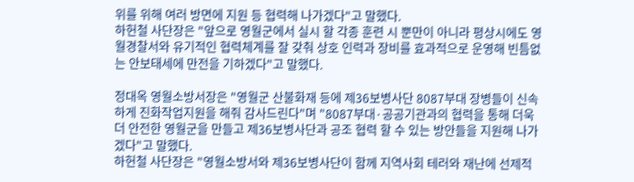위를 위해 여러 방면에 지원 등 협력해 나가겠다"고 말했다.
하헌철 사단장은 "앞으로 영월군에서 실시 할 각종 훈련 시 뿐만이 아니라 평상시에도 영월경찰서와 유기적인 협력체계를 잘 갖춰 상호 인력과 장비를 효과적으로 운영해 빈틈없는 안보태세에 만전을 기하겠다"고 말했다.

정대옥 영월소방서장은 "영월군 산불화재 등에 제36보병사단 8087부대 장병들이 신속하게 진화작업지원을 해줘 감사드린다"며 "8087부대·공공기관과의 협력을 통해 더욱더 안전한 영월군을 만들고 제36보병사단과 공조 협력 할 수 있는 방안들을 지원해 나가겠다"고 말했다.
하헌철 사단장은 "영월소방서와 제36보병사단이 함께 지역사회 테러와 재난에 선제적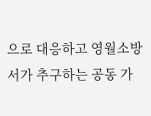으로 대응하고 영월소방서가 추구하는 공동 가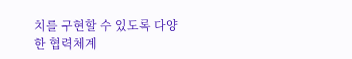치를 구현할 수 있도록 다양한 협력체계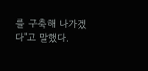를 구축해 나가겠다"고 말했다.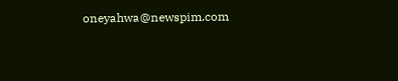oneyahwa@newspim.com